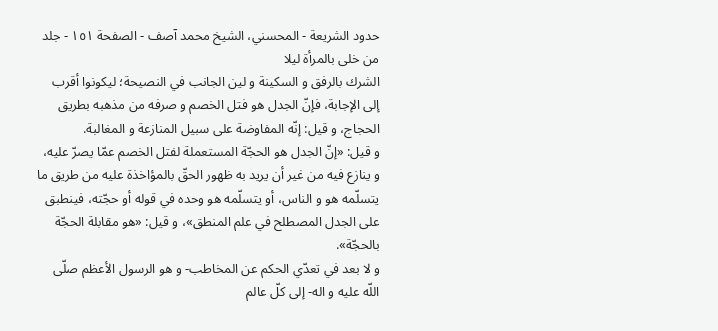حدود الشريعة - المحسني، الشيخ محمد آصف - الصفحة ١٥١ - جلد من خلى بالمرأة ليلا
الشرك بالرفق و السكينة و لين الجانب في النصيحة؛ ليكونوا أقرب إلى الإجابة، فإنّ الجدل هو فتل الخصم و صرفه من مذهبه بطريق الحجاج، و قيل: إنّه المفاوضة على سبيل المنازعة و المغالبة.
و قيل: «إنّ الجدل هو الحجّة المستعملة لفتل الخصم عمّا يصرّ عليه، و ينازع فيه من غير أن يريد به ظهور الحقّ بالمؤاخذة عليه من طريق ما يتسلّمه هو و الناس، أو يتسلّمه هو وحده في قوله أو حجّته، فينطبق على الجدل المصطلح في علم المنطق»، و قيل: «هو مقابلة الحجّة بالحجّة».
و لا بعد في تعدّي الحكم عن المخاطب- و هو الرسول الأعظم صلّى اللّه عليه و اله- إلى كلّ عالم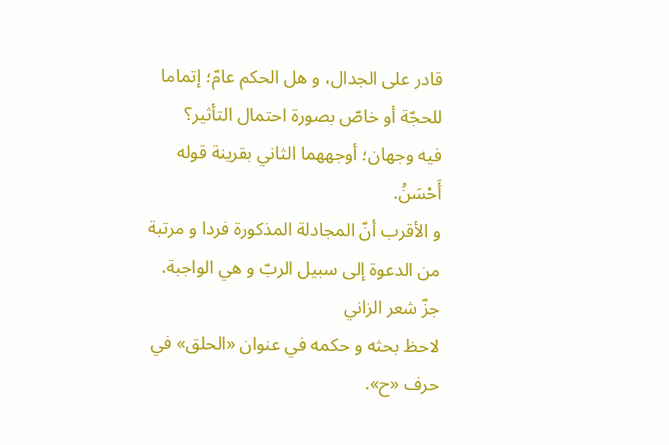قادر على الجدال، و هل الحكم عامّ؛ إتماما للحجّة أو خاصّ بصورة احتمال التأثير؟
فيه وجهان؛ أوجههما الثاني بقرينة قوله أَحْسَنُ.
و الأقرب أنّ المجادلة المذكورة فردا و مرتبة من الدعوة إلى سبيل الربّ و هي الواجبة.
جزّ شعر الزاني
لاحظ بحثه و حكمه في عنوان «الحلق» في حرف «ح».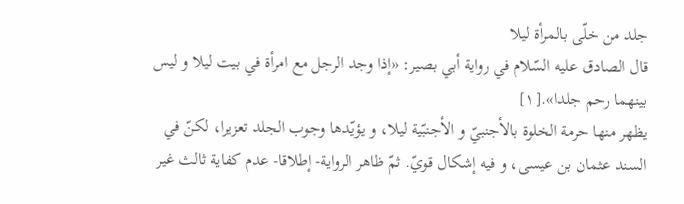جلد من خلّى بالمرأة ليلا
قال الصادق عليه السّلام في رواية أبي بصير: «إذا وجد الرجل مع امرأة في بيت ليلا و ليس بينهما رحم جلدا».[١]
يظهر منها حرمة الخلوة بالأجنبيّ و الأجنبّية ليلا، و يؤيّدها وجوب الجلد تعزيرا، لكنّ في السند عثمان بن عيسى، و فيه إشكال قويّ. ثمّ ظاهر الرواية- إطلاقا- عدم كفاية ثالث غير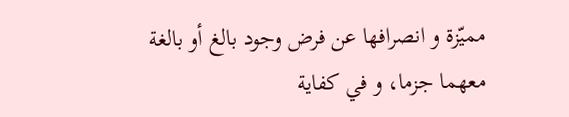مميّزة و انصرافها عن فرض وجود بالغ أو بالغة معهما جزما، و في كفاية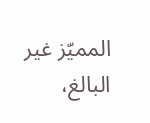المميّز غير البالغ،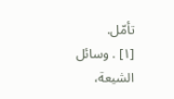تأمّل.
[١] . وسائل الشيعة،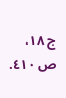ج ١٨، ص ٤١٠.